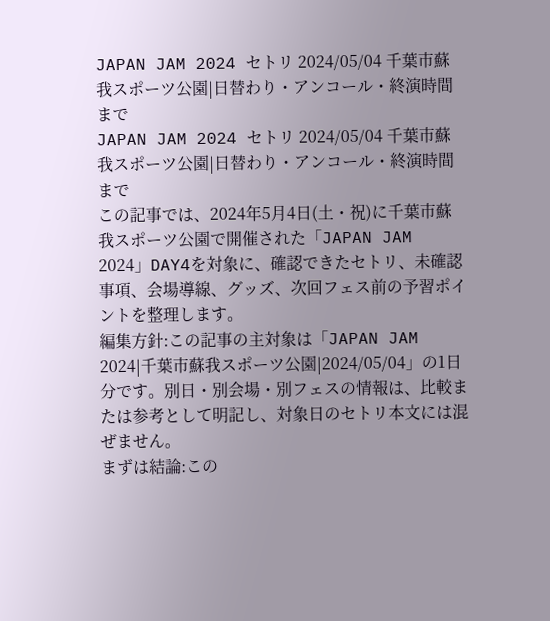JAPAN JAM 2024 セトリ 2024/05/04 千葉市蘇我スポーツ公園|日替わり・アンコール・終演時間まで
JAPAN JAM 2024 セトリ 2024/05/04 千葉市蘇我スポーツ公園|日替わり・アンコール・終演時間まで
この記事では、2024年5月4日(土・祝)に千葉市蘇我スポーツ公園で開催された「JAPAN JAM 2024」DAY4を対象に、確認できたセトリ、未確認事項、会場導線、グッズ、次回フェス前の予習ポイントを整理します。
編集方針:この記事の主対象は「JAPAN JAM 2024|千葉市蘇我スポーツ公園|2024/05/04」の1日分です。別日・別会場・別フェスの情報は、比較または参考として明記し、対象日のセトリ本文には混ぜません。
まずは結論:この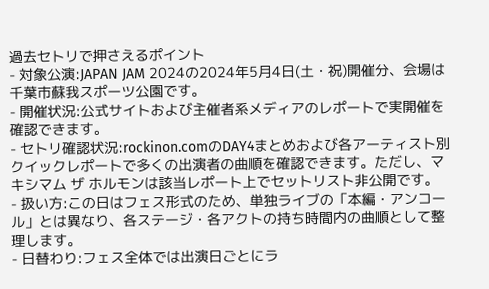過去セトリで押さえるポイント
- 対象公演:JAPAN JAM 2024の2024年5月4日(土・祝)開催分、会場は千葉市蘇我スポーツ公園です。
- 開催状況:公式サイトおよび主催者系メディアのレポートで実開催を確認できます。
- セトリ確認状況:rockinon.comのDAY4まとめおよび各アーティスト別クイックレポートで多くの出演者の曲順を確認できます。ただし、マキシマム ザ ホルモンは該当レポート上でセットリスト非公開です。
- 扱い方:この日はフェス形式のため、単独ライブの「本編・アンコール」とは異なり、各ステージ・各アクトの持ち時間内の曲順として整理します。
- 日替わり:フェス全体では出演日ごとにラ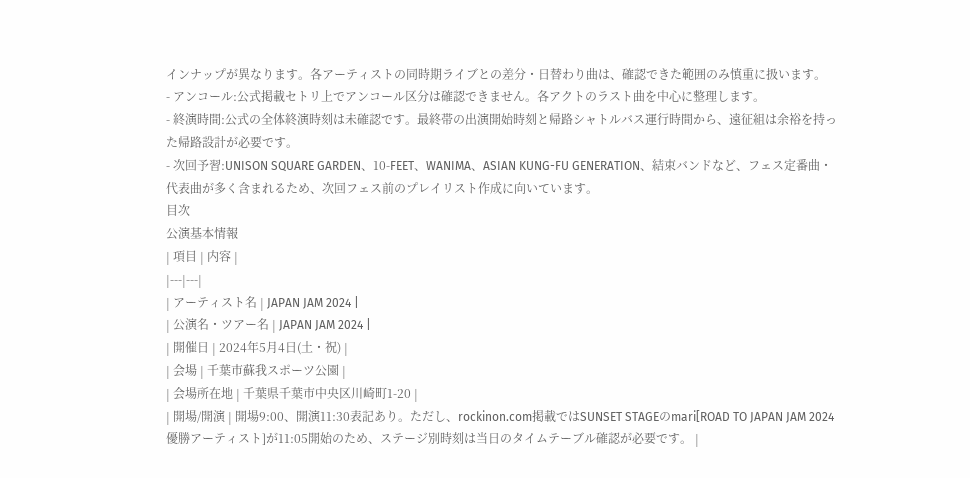インナップが異なります。各アーティストの同時期ライブとの差分・日替わり曲は、確認できた範囲のみ慎重に扱います。
- アンコール:公式掲載セトリ上でアンコール区分は確認できません。各アクトのラスト曲を中心に整理します。
- 終演時間:公式の全体終演時刻は未確認です。最終帯の出演開始時刻と帰路シャトルバス運行時間から、遠征組は余裕を持った帰路設計が必要です。
- 次回予習:UNISON SQUARE GARDEN、10-FEET、WANIMA、ASIAN KUNG-FU GENERATION、結束バンドなど、フェス定番曲・代表曲が多く含まれるため、次回フェス前のプレイリスト作成に向いています。
目次
公演基本情報
| 項目 | 内容 |
|---|---|
| アーティスト名 | JAPAN JAM 2024 |
| 公演名・ツアー名 | JAPAN JAM 2024 |
| 開催日 | 2024年5月4日(土・祝) |
| 会場 | 千葉市蘇我スポーツ公園 |
| 会場所在地 | 千葉県千葉市中央区川崎町1-20 |
| 開場/開演 | 開場9:00、開演11:30表記あり。ただし、rockinon.com掲載ではSUNSET STAGEのmari[ROAD TO JAPAN JAM 2024優勝アーティスト]が11:05開始のため、ステージ別時刻は当日のタイムテーブル確認が必要です。 |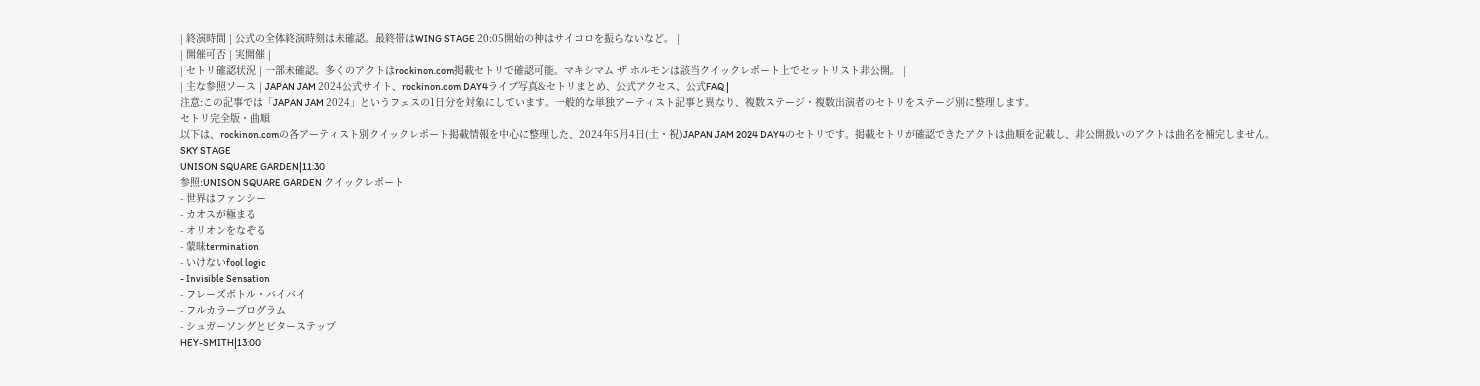| 終演時間 | 公式の全体終演時刻は未確認。最終帯はWING STAGE 20:05開始の神はサイコロを振らないなど。 |
| 開催可否 | 実開催 |
| セトリ確認状況 | 一部未確認。多くのアクトはrockinon.com掲載セトリで確認可能。マキシマム ザ ホルモンは該当クイックレポート上でセットリスト非公開。 |
| 主な参照ソース | JAPAN JAM 2024公式サイト、rockinon.com DAY4ライブ写真&セトリまとめ、公式アクセス、公式FAQ |
注意:この記事では「JAPAN JAM 2024」というフェスの1日分を対象にしています。一般的な単独アーティスト記事と異なり、複数ステージ・複数出演者のセトリをステージ別に整理します。
セトリ完全版・曲順
以下は、rockinon.comの各アーティスト別クイックレポート掲載情報を中心に整理した、2024年5月4日(土・祝)JAPAN JAM 2024 DAY4のセトリです。掲載セトリが確認できたアクトは曲順を記載し、非公開扱いのアクトは曲名を補完しません。
SKY STAGE
UNISON SQUARE GARDEN|11:30
参照:UNISON SQUARE GARDEN クイックレポート
- 世界はファンシー
- カオスが極まる
- オリオンをなぞる
- 蒙昧termination
- いけないfool logic
- Invisible Sensation
- フレーズボトル・バイバイ
- フルカラープログラム
- シュガーソングとビターステップ
HEY-SMITH|13:00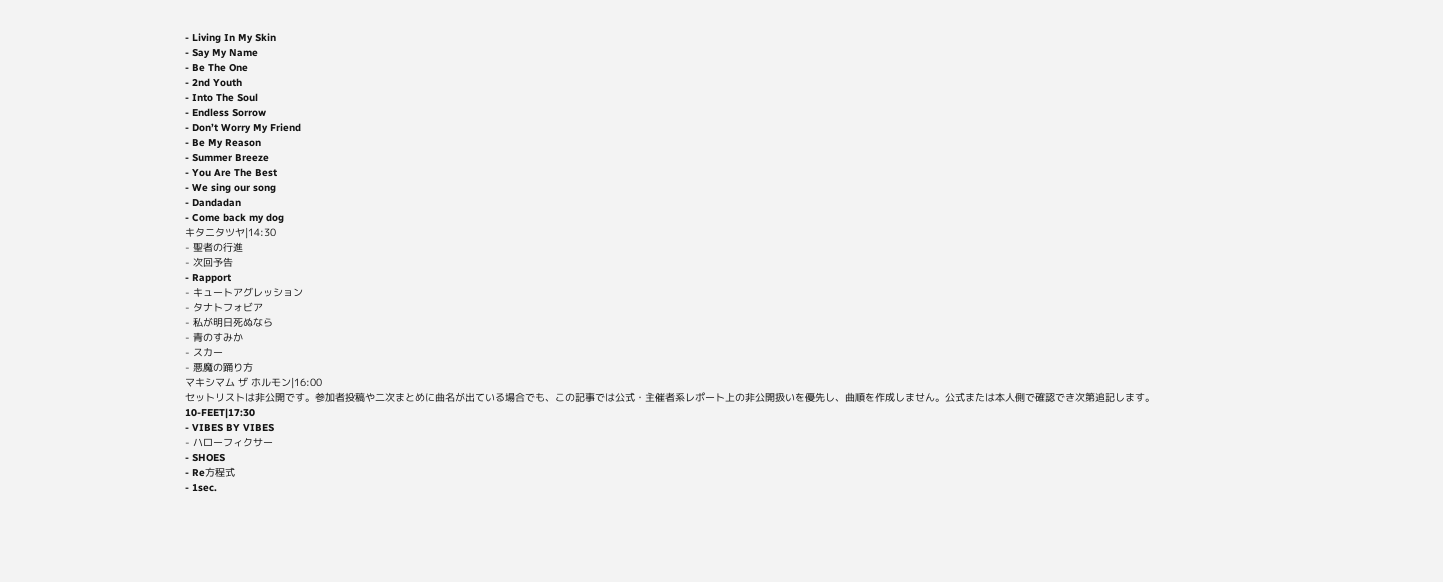- Living In My Skin
- Say My Name
- Be The One
- 2nd Youth
- Into The Soul
- Endless Sorrow
- Don’t Worry My Friend
- Be My Reason
- Summer Breeze
- You Are The Best
- We sing our song
- Dandadan
- Come back my dog
キタニタツヤ|14:30
- 聖者の行進
- 次回予告
- Rapport
- キュートアグレッション
- タナトフォビア
- 私が明日死ぬなら
- 青のすみか
- スカー
- 悪魔の踊り方
マキシマム ザ ホルモン|16:00
セットリストは非公開です。参加者投稿や二次まとめに曲名が出ている場合でも、この記事では公式・主催者系レポート上の非公開扱いを優先し、曲順を作成しません。公式または本人側で確認でき次第追記します。
10-FEET|17:30
- VIBES BY VIBES
- ハローフィクサー
- SHOES
- Re方程式
- 1sec.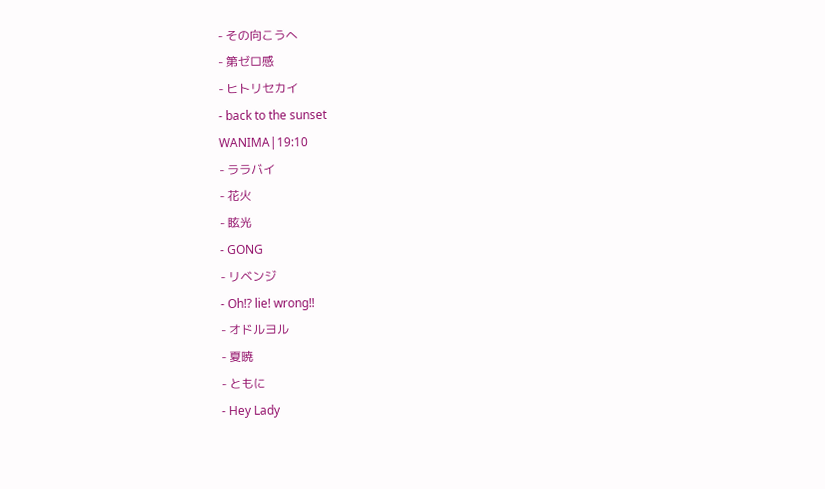- その向こうへ
- 第ゼロ感
- ヒトリセカイ
- back to the sunset
WANIMA|19:10
- ララバイ
- 花火
- 眩光
- GONG
- リベンジ
- Oh⁉ lie! wrong‼
- オドルヨル
- 夏暁
- ともに
- Hey Lady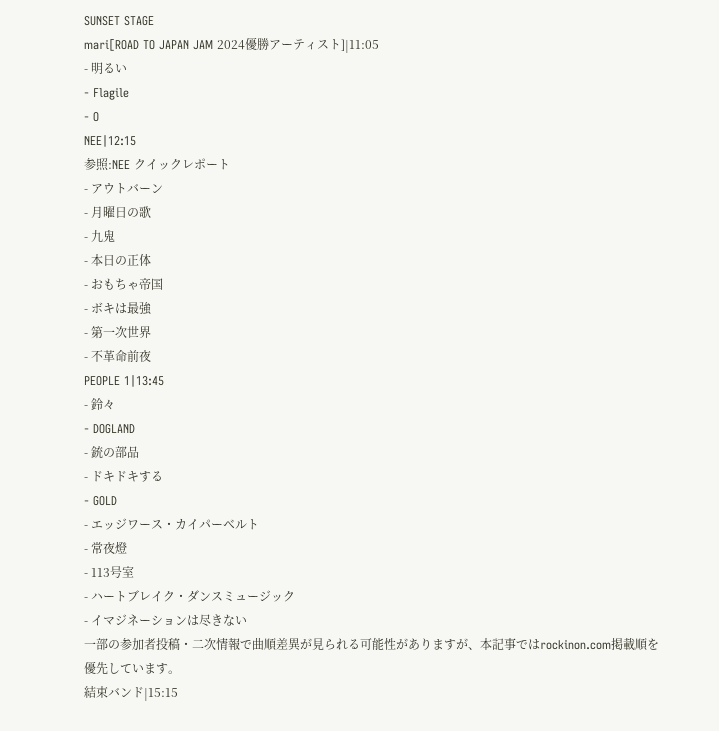SUNSET STAGE
mari[ROAD TO JAPAN JAM 2024優勝アーティスト]|11:05
- 明るい
- Flagile
- O
NEE|12:15
参照:NEE クイックレポート
- アウトバーン
- 月曜日の歌
- 九鬼
- 本日の正体
- おもちゃ帝国
- ボキは最強
- 第一次世界
- 不革命前夜
PEOPLE 1|13:45
- 鈴々
- DOGLAND
- 銃の部品
- ドキドキする
- GOLD
- エッジワース・カイパーベルト
- 常夜燈
- 113号室
- ハートブレイク・ダンスミュージック
- イマジネーションは尽きない
一部の参加者投稿・二次情報で曲順差異が見られる可能性がありますが、本記事ではrockinon.com掲載順を優先しています。
結束バンド|15:15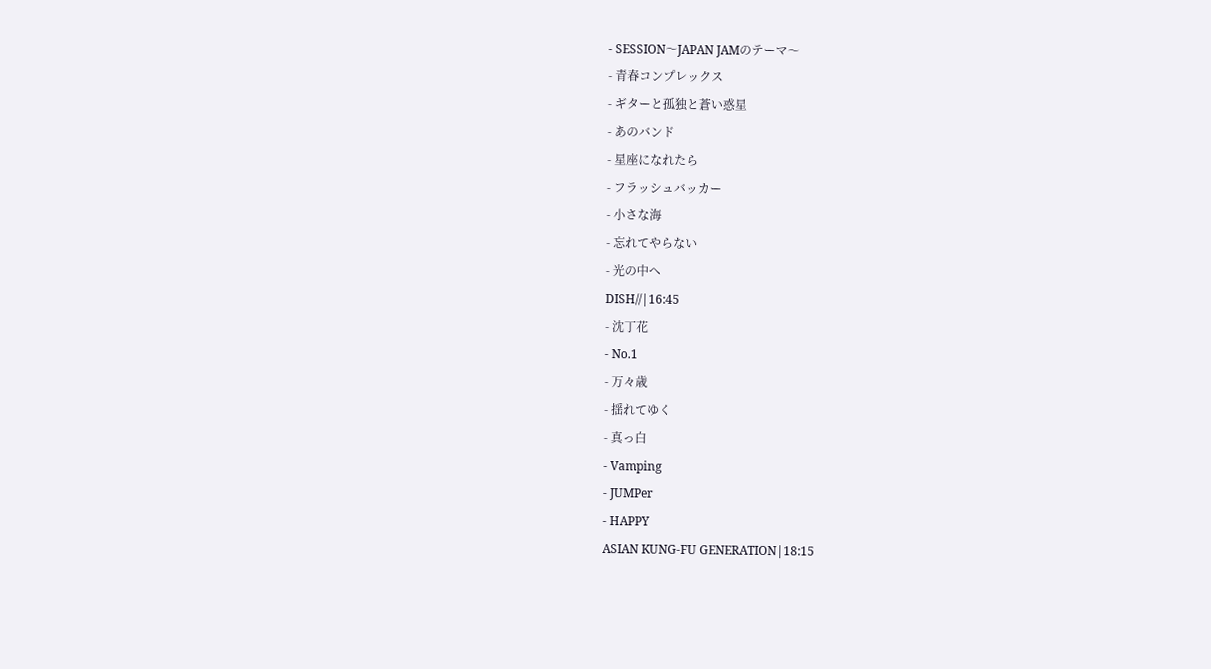- SESSION〜JAPAN JAMのテーマ〜
- 青春コンプレックス
- ギターと孤独と蒼い惑星
- あのバンド
- 星座になれたら
- フラッシュバッカー
- 小さな海
- 忘れてやらない
- 光の中へ
DISH//|16:45
- 沈丁花
- No.1
- 万々歳
- 揺れてゆく
- 真っ白
- Vamping
- JUMPer
- HAPPY
ASIAN KUNG-FU GENERATION|18:15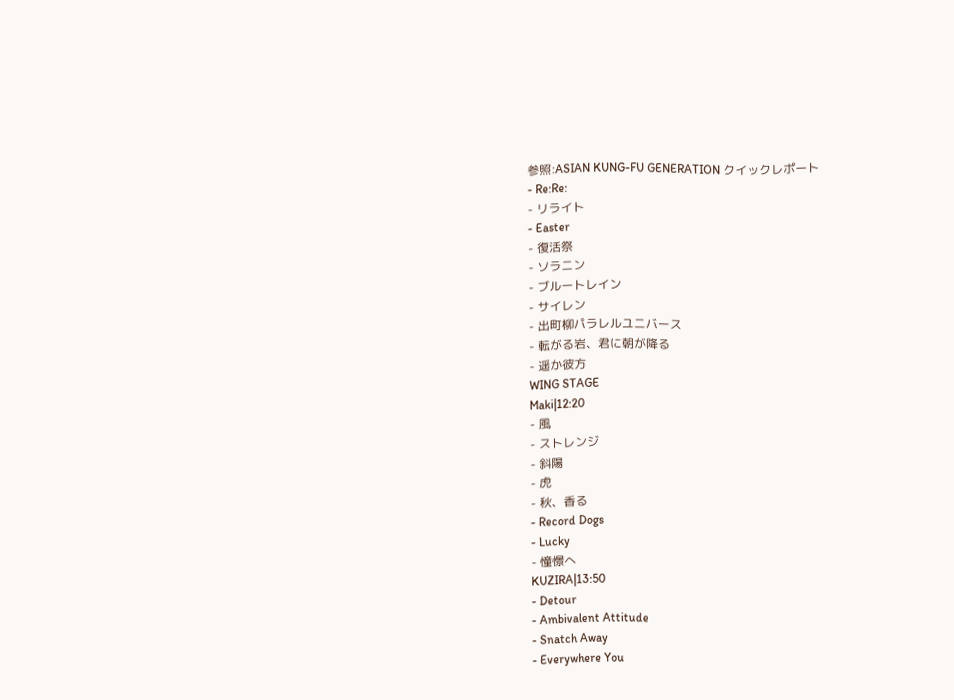参照:ASIAN KUNG-FU GENERATION クイックレポート
- Re:Re:
- リライト
- Easter
- 復活祭
- ソラニン
- ブルートレイン
- サイレン
- 出町柳パラレルユニバース
- 転がる岩、君に朝が降る
- 遥か彼方
WING STAGE
Maki|12:20
- 風
- ストレンジ
- 斜陽
- 虎
- 秋、香る
- Record Dogs
- Lucky
- 憧憬へ
KUZIRA|13:50
- Detour
- Ambivalent Attitude
- Snatch Away
- Everywhere You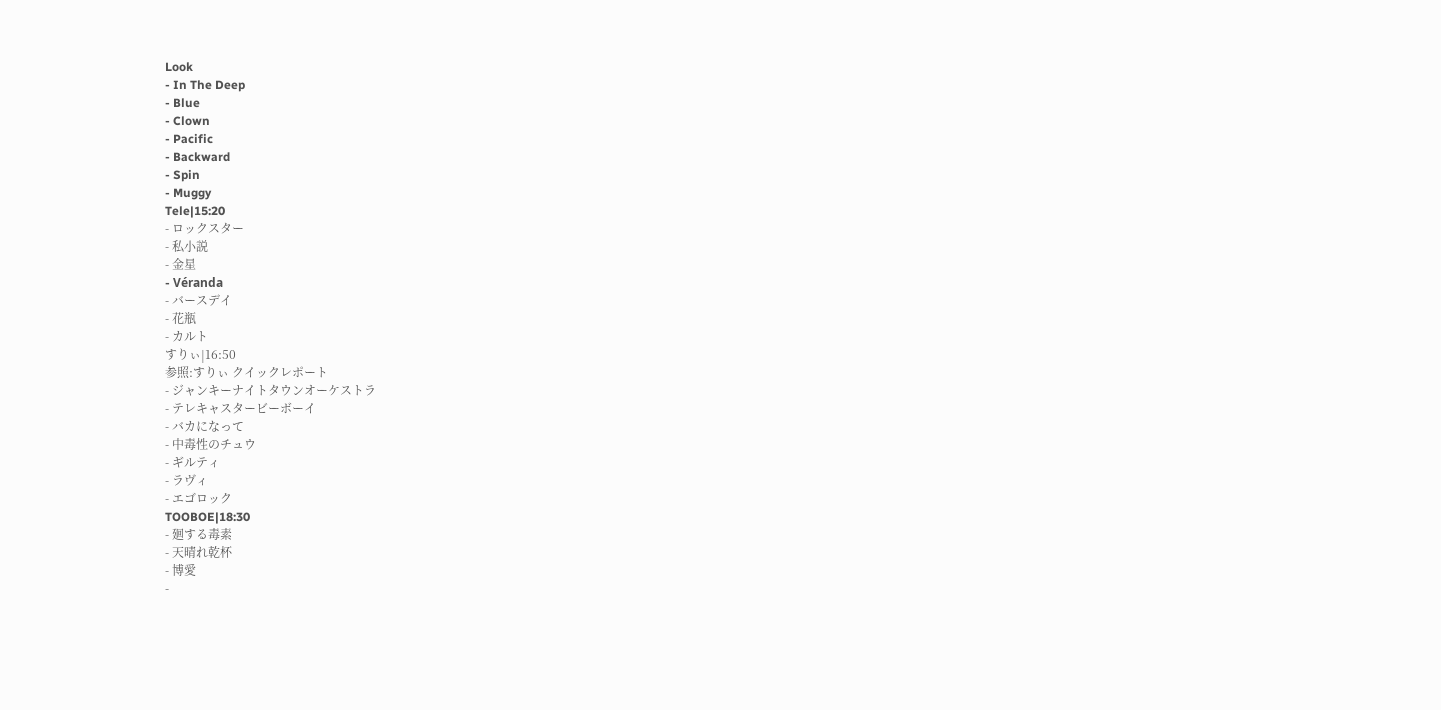Look
- In The Deep
- Blue
- Clown
- Pacific
- Backward
- Spin
- Muggy
Tele|15:20
- ロックスター
- 私小説
- 金星
- Véranda
- バースデイ
- 花瓶
- カルト
すりぃ|16:50
参照:すりぃ クイックレポート
- ジャンキーナイトタウンオーケストラ
- テレキャスタービーボーイ
- バカになって
- 中毒性のチュウ
- ギルティ
- ラヴィ
- エゴロック
TOOBOE|18:30
- 廻する毒素
- 天晴れ乾杯
- 博愛
-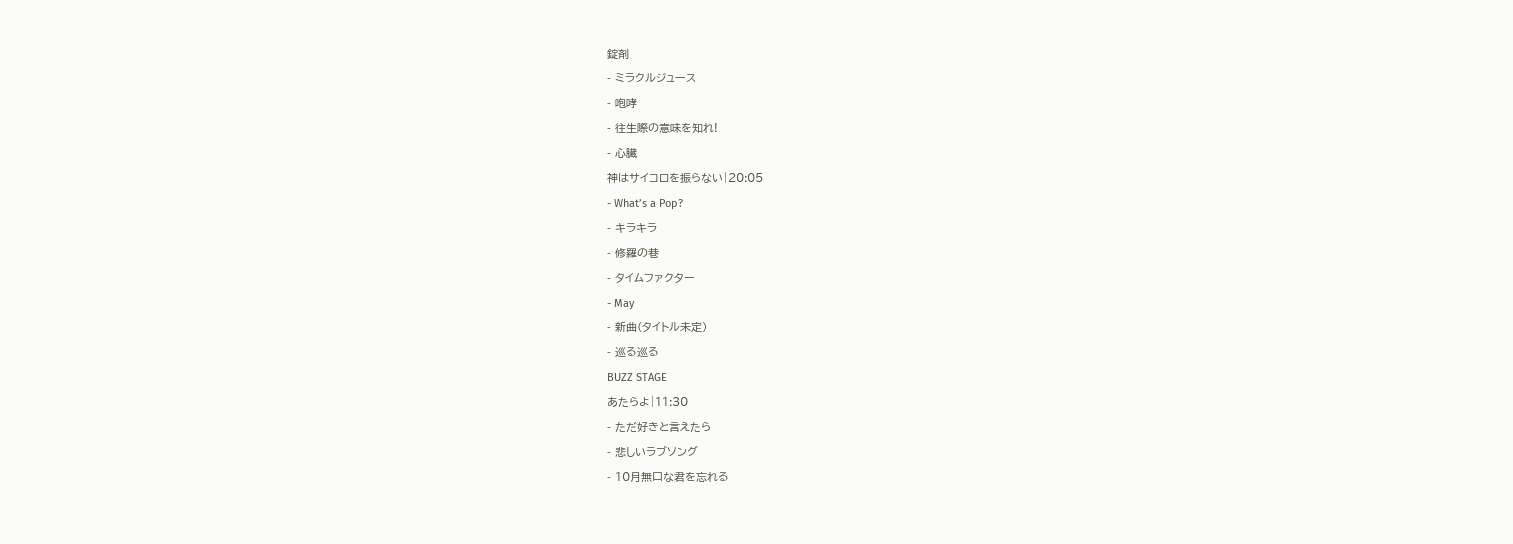錠剤
- ミラクルジュース
- 咆哮
- 往生際の意味を知れ!
- 心臓
神はサイコロを振らない|20:05
- What’s a Pop?
- キラキラ
- 修羅の巷
- タイムファクター
- May
- 新曲(タイトル未定)
- 巡る巡る
BUZZ STAGE
あたらよ|11:30
- ただ好きと言えたら
- 悲しいラブソング
- 10月無口な君を忘れる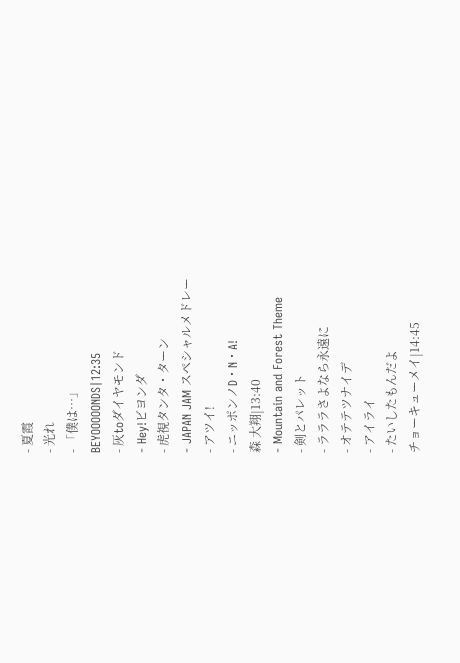- 夏霞
- 光れ
- 「僕は…」
BEYOOOOONDS|12:35
- 灰toダイヤモンド
- Hey!ビヨンダ
- 虎視タンタ・ターン
- JAPAN JAM スペシャルメドレー
- アツイ!
- ニッポンノD・N・A!
森 大翔|13:40
- Mountain and Forest Theme
- 剣とパレット
- ラララさよなら永遠に
- オテテツナイデ
- アイライ
- たいしたもんだよ
チョーキューメイ|14:45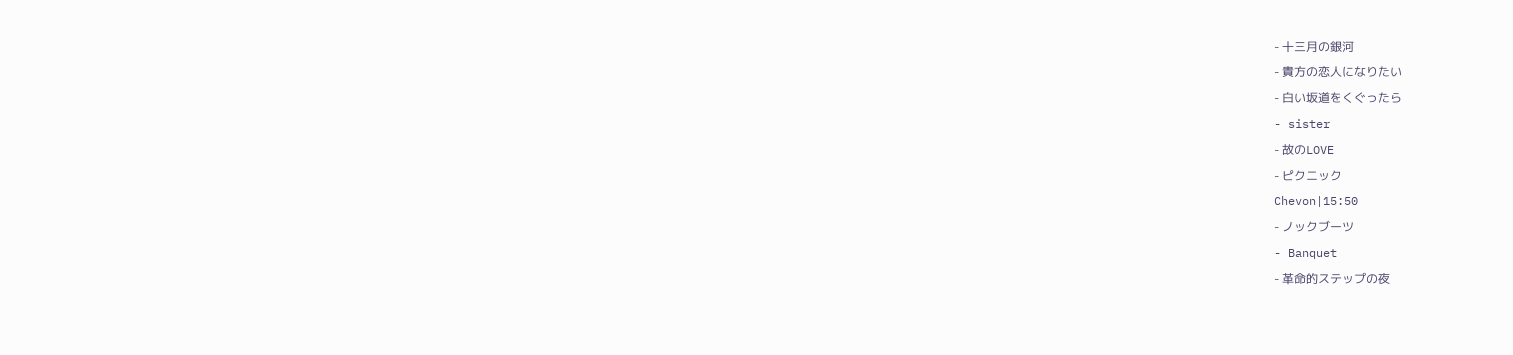- 十三月の銀河
- 貴方の恋人になりたい
- 白い坂道をくぐったら
- sister
- 故のLOVE
- ピクニック
Chevon|15:50
- ノックブーツ
- Banquet
- 革命的ステップの夜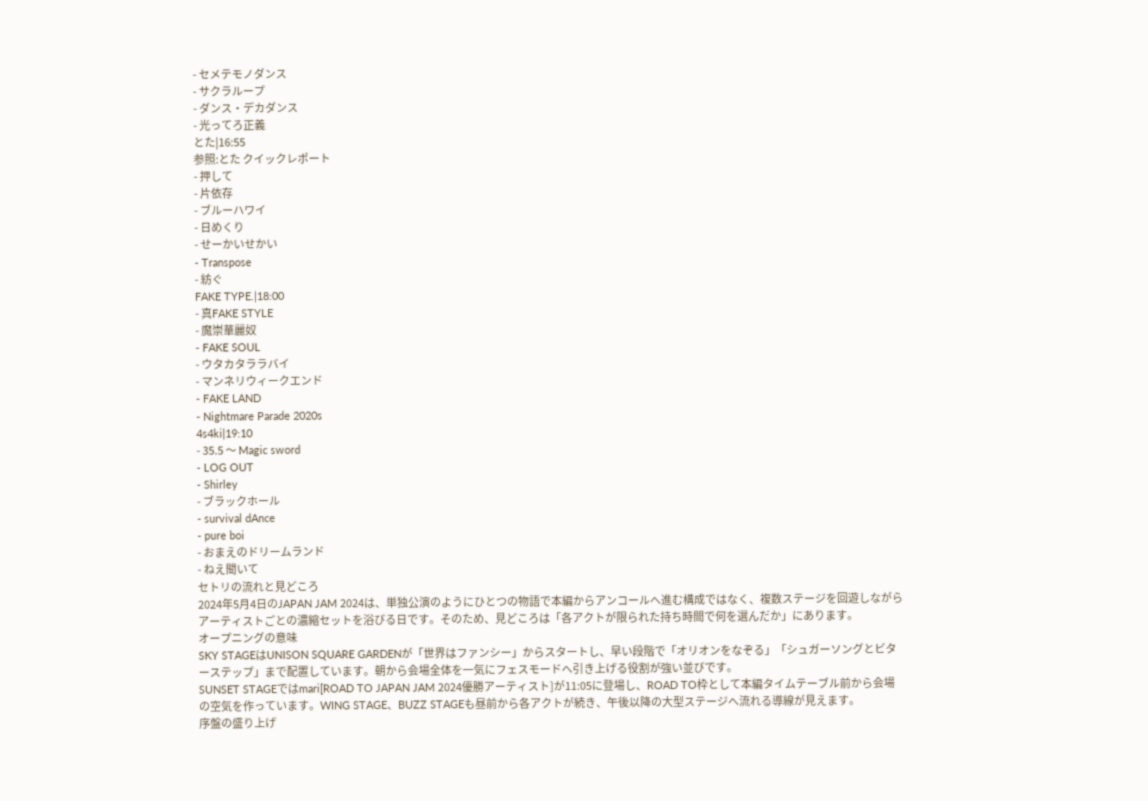- セメテモノダンス
- サクラループ
- ダンス・デカダンス
- 光ってろ正義
とた|16:55
参照:とた クイックレポート
- 押して
- 片依存
- ブルーハワイ
- 日めくり
- せーかいせかい
- Transpose
- 紡ぐ
FAKE TYPE.|18:00
- 真FAKE STYLE
- 魔崇華麗奴
- FAKE SOUL
- ウタカタララバイ
- マンネリウィークエンド
- FAKE LAND
- Nightmare Parade 2020s
4s4ki|19:10
- 35.5 〜 Magic sword
- LOG OUT
- Shirley
- ブラックホール
- survival dAnce
- pure boi
- おまえのドリームランド
- ねえ聞いて
セトリの流れと見どころ
2024年5月4日のJAPAN JAM 2024は、単独公演のようにひとつの物語で本編からアンコールへ進む構成ではなく、複数ステージを回遊しながらアーティストごとの濃縮セットを浴びる日です。そのため、見どころは「各アクトが限られた持ち時間で何を選んだか」にあります。
オープニングの意味
SKY STAGEはUNISON SQUARE GARDENが「世界はファンシー」からスタートし、早い段階で「オリオンをなぞる」「シュガーソングとビターステップ」まで配置しています。朝から会場全体を一気にフェスモードへ引き上げる役割が強い並びです。
SUNSET STAGEではmari[ROAD TO JAPAN JAM 2024優勝アーティスト]が11:05に登場し、ROAD TO枠として本編タイムテーブル前から会場の空気を作っています。WING STAGE、BUZZ STAGEも昼前から各アクトが続き、午後以降の大型ステージへ流れる導線が見えます。
序盤の盛り上げ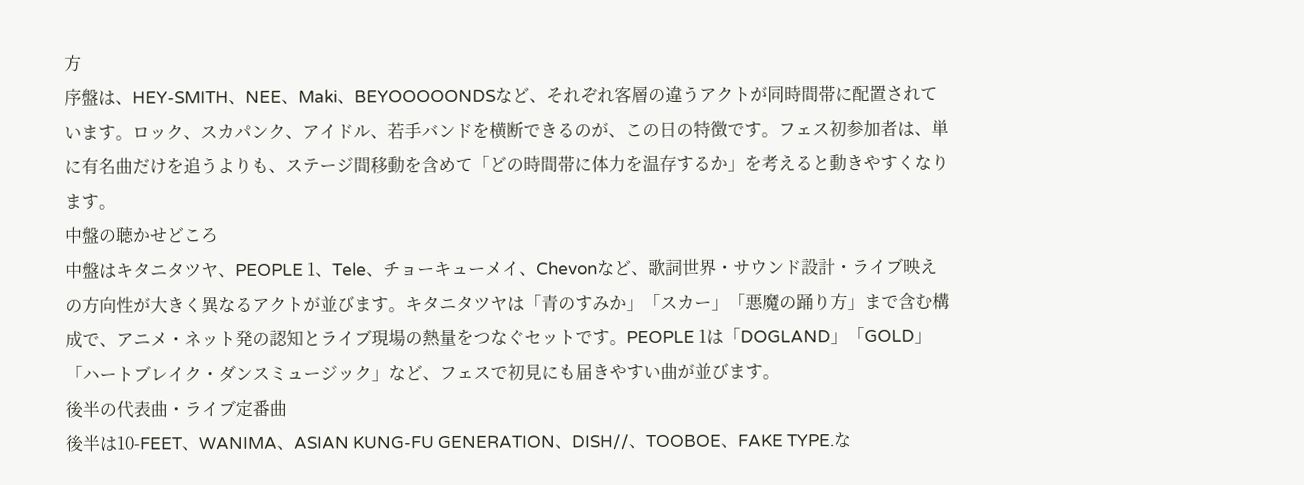方
序盤は、HEY-SMITH、NEE、Maki、BEYOOOOONDSなど、それぞれ客層の違うアクトが同時間帯に配置されています。ロック、スカパンク、アイドル、若手バンドを横断できるのが、この日の特徴です。フェス初参加者は、単に有名曲だけを追うよりも、ステージ間移動を含めて「どの時間帯に体力を温存するか」を考えると動きやすくなります。
中盤の聴かせどころ
中盤はキタニタツヤ、PEOPLE 1、Tele、チョーキューメイ、Chevonなど、歌詞世界・サウンド設計・ライブ映えの方向性が大きく異なるアクトが並びます。キタニタツヤは「青のすみか」「スカー」「悪魔の踊り方」まで含む構成で、アニメ・ネット発の認知とライブ現場の熱量をつなぐセットです。PEOPLE 1は「DOGLAND」「GOLD」「ハートブレイク・ダンスミュージック」など、フェスで初見にも届きやすい曲が並びます。
後半の代表曲・ライブ定番曲
後半は10-FEET、WANIMA、ASIAN KUNG-FU GENERATION、DISH//、TOOBOE、FAKE TYPE.な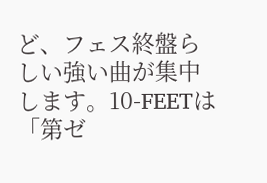ど、フェス終盤らしい強い曲が集中します。10-FEETは「第ゼ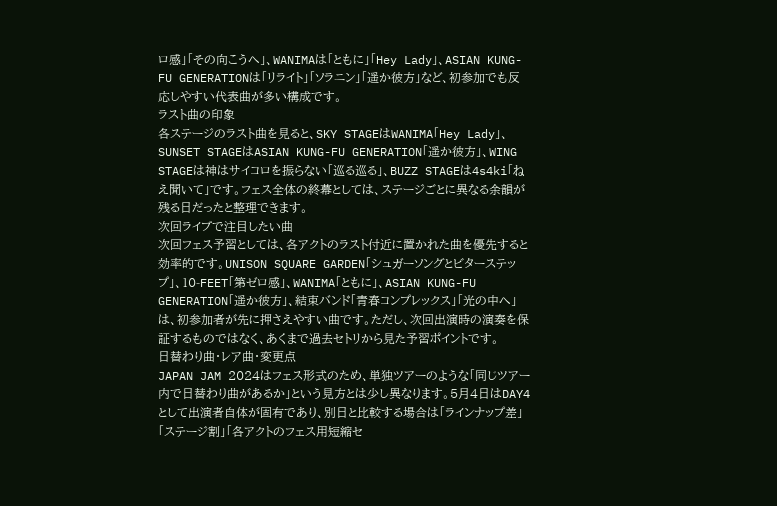ロ感」「その向こうへ」、WANIMAは「ともに」「Hey Lady」、ASIAN KUNG-FU GENERATIONは「リライト」「ソラニン」「遥か彼方」など、初参加でも反応しやすい代表曲が多い構成です。
ラスト曲の印象
各ステージのラスト曲を見ると、SKY STAGEはWANIMA「Hey Lady」、SUNSET STAGEはASIAN KUNG-FU GENERATION「遥か彼方」、WING STAGEは神はサイコロを振らない「巡る巡る」、BUZZ STAGEは4s4ki「ねえ聞いて」です。フェス全体の終幕としては、ステージごとに異なる余韻が残る日だったと整理できます。
次回ライブで注目したい曲
次回フェス予習としては、各アクトのラスト付近に置かれた曲を優先すると効率的です。UNISON SQUARE GARDEN「シュガーソングとビターステップ」、10-FEET「第ゼロ感」、WANIMA「ともに」、ASIAN KUNG-FU GENERATION「遥か彼方」、結束バンド「青春コンプレックス」「光の中へ」は、初参加者が先に押さえやすい曲です。ただし、次回出演時の演奏を保証するものではなく、あくまで過去セトリから見た予習ポイントです。
日替わり曲・レア曲・変更点
JAPAN JAM 2024はフェス形式のため、単独ツアーのような「同じツアー内で日替わり曲があるか」という見方とは少し異なります。5月4日はDAY4として出演者自体が固有であり、別日と比較する場合は「ラインナップ差」「ステージ割」「各アクトのフェス用短縮セ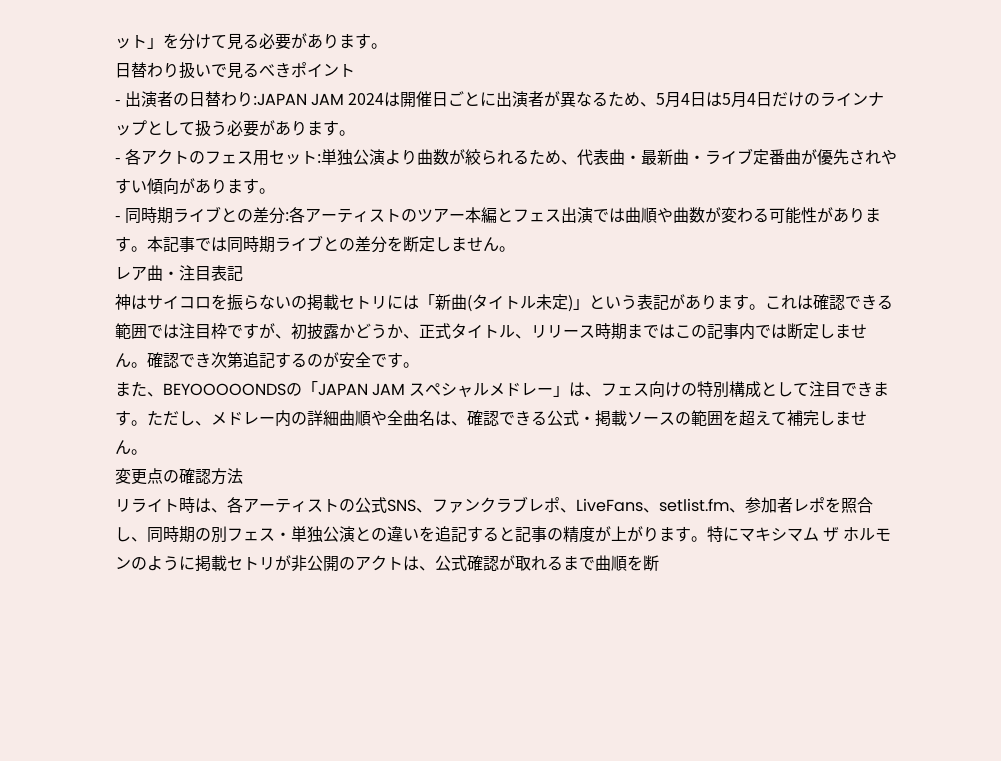ット」を分けて見る必要があります。
日替わり扱いで見るべきポイント
- 出演者の日替わり:JAPAN JAM 2024は開催日ごとに出演者が異なるため、5月4日は5月4日だけのラインナップとして扱う必要があります。
- 各アクトのフェス用セット:単独公演より曲数が絞られるため、代表曲・最新曲・ライブ定番曲が優先されやすい傾向があります。
- 同時期ライブとの差分:各アーティストのツアー本編とフェス出演では曲順や曲数が変わる可能性があります。本記事では同時期ライブとの差分を断定しません。
レア曲・注目表記
神はサイコロを振らないの掲載セトリには「新曲(タイトル未定)」という表記があります。これは確認できる範囲では注目枠ですが、初披露かどうか、正式タイトル、リリース時期まではこの記事内では断定しません。確認でき次第追記するのが安全です。
また、BEYOOOOONDSの「JAPAN JAM スペシャルメドレー」は、フェス向けの特別構成として注目できます。ただし、メドレー内の詳細曲順や全曲名は、確認できる公式・掲載ソースの範囲を超えて補完しません。
変更点の確認方法
リライト時は、各アーティストの公式SNS、ファンクラブレポ、LiveFans、setlist.fm、参加者レポを照合し、同時期の別フェス・単独公演との違いを追記すると記事の精度が上がります。特にマキシマム ザ ホルモンのように掲載セトリが非公開のアクトは、公式確認が取れるまで曲順を断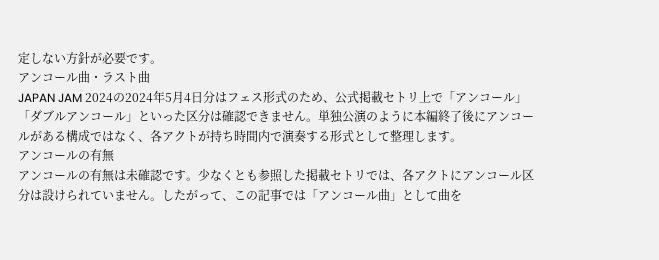定しない方針が必要です。
アンコール曲・ラスト曲
JAPAN JAM 2024の2024年5月4日分はフェス形式のため、公式掲載セトリ上で「アンコール」「ダブルアンコール」といった区分は確認できません。単独公演のように本編終了後にアンコールがある構成ではなく、各アクトが持ち時間内で演奏する形式として整理します。
アンコールの有無
アンコールの有無は未確認です。少なくとも参照した掲載セトリでは、各アクトにアンコール区分は設けられていません。したがって、この記事では「アンコール曲」として曲を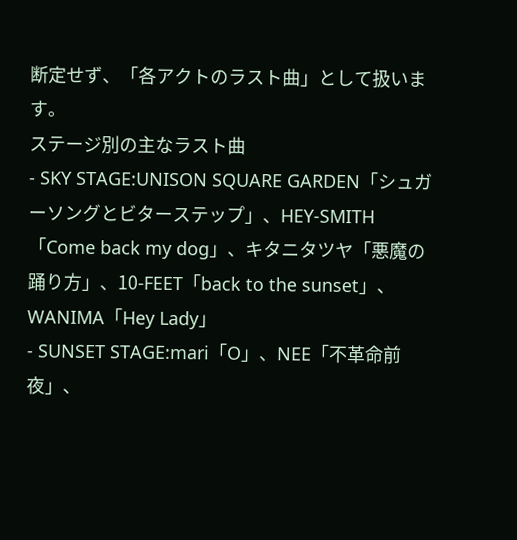断定せず、「各アクトのラスト曲」として扱います。
ステージ別の主なラスト曲
- SKY STAGE:UNISON SQUARE GARDEN「シュガーソングとビターステップ」、HEY-SMITH「Come back my dog」、キタニタツヤ「悪魔の踊り方」、10-FEET「back to the sunset」、WANIMA「Hey Lady」
- SUNSET STAGE:mari「O」、NEE「不革命前夜」、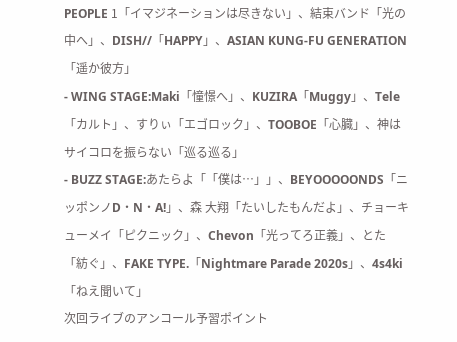PEOPLE 1「イマジネーションは尽きない」、結束バンド「光の中へ」、DISH//「HAPPY」、ASIAN KUNG-FU GENERATION「遥か彼方」
- WING STAGE:Maki「憧憬へ」、KUZIRA「Muggy」、Tele「カルト」、すりぃ「エゴロック」、TOOBOE「心臓」、神はサイコロを振らない「巡る巡る」
- BUZZ STAGE:あたらよ「「僕は…」」、BEYOOOOONDS「ニッポンノD・N・A!」、森 大翔「たいしたもんだよ」、チョーキューメイ「ピクニック」、Chevon「光ってろ正義」、とた「紡ぐ」、FAKE TYPE.「Nightmare Parade 2020s」、4s4ki「ねえ聞いて」
次回ライブのアンコール予習ポイント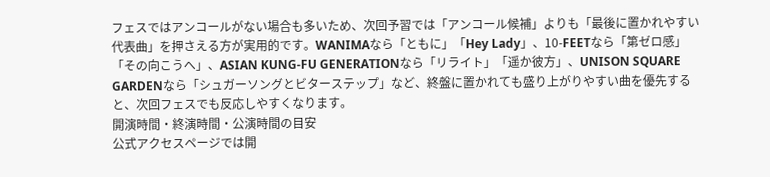フェスではアンコールがない場合も多いため、次回予習では「アンコール候補」よりも「最後に置かれやすい代表曲」を押さえる方が実用的です。WANIMAなら「ともに」「Hey Lady」、10-FEETなら「第ゼロ感」「その向こうへ」、ASIAN KUNG-FU GENERATIONなら「リライト」「遥か彼方」、UNISON SQUARE GARDENなら「シュガーソングとビターステップ」など、終盤に置かれても盛り上がりやすい曲を優先すると、次回フェスでも反応しやすくなります。
開演時間・終演時間・公演時間の目安
公式アクセスページでは開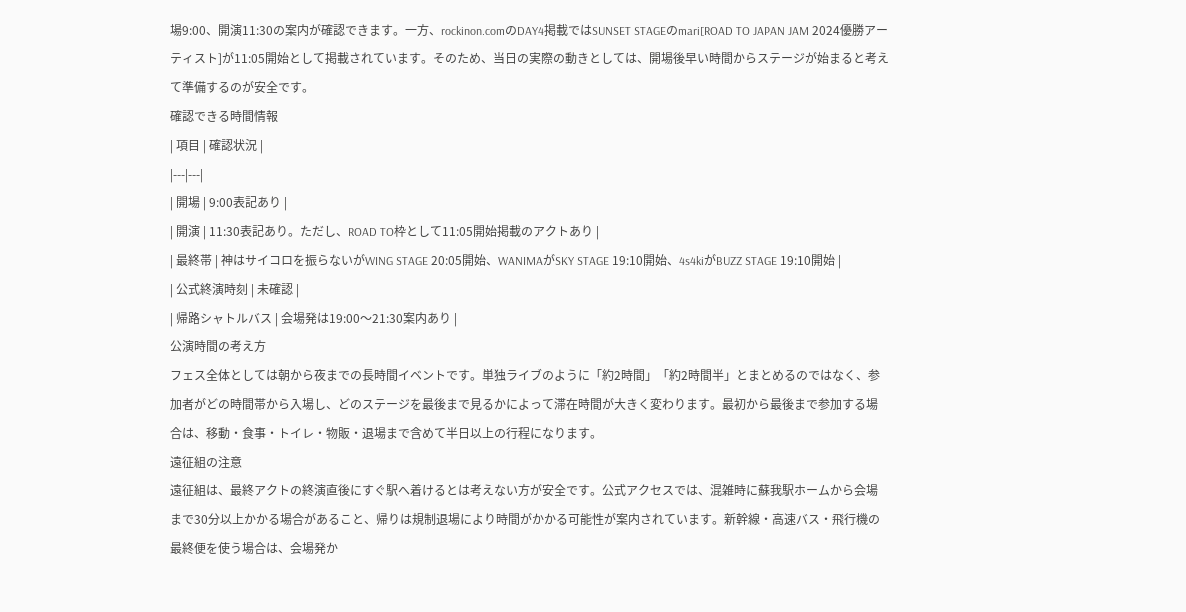場9:00、開演11:30の案内が確認できます。一方、rockinon.comのDAY4掲載ではSUNSET STAGEのmari[ROAD TO JAPAN JAM 2024優勝アーティスト]が11:05開始として掲載されています。そのため、当日の実際の動きとしては、開場後早い時間からステージが始まると考えて準備するのが安全です。
確認できる時間情報
| 項目 | 確認状況 |
|---|---|
| 開場 | 9:00表記あり |
| 開演 | 11:30表記あり。ただし、ROAD TO枠として11:05開始掲載のアクトあり |
| 最終帯 | 神はサイコロを振らないがWING STAGE 20:05開始、WANIMAがSKY STAGE 19:10開始、4s4kiがBUZZ STAGE 19:10開始 |
| 公式終演時刻 | 未確認 |
| 帰路シャトルバス | 会場発は19:00〜21:30案内あり |
公演時間の考え方
フェス全体としては朝から夜までの長時間イベントです。単独ライブのように「約2時間」「約2時間半」とまとめるのではなく、参加者がどの時間帯から入場し、どのステージを最後まで見るかによって滞在時間が大きく変わります。最初から最後まで参加する場合は、移動・食事・トイレ・物販・退場まで含めて半日以上の行程になります。
遠征組の注意
遠征組は、最終アクトの終演直後にすぐ駅へ着けるとは考えない方が安全です。公式アクセスでは、混雑時に蘇我駅ホームから会場まで30分以上かかる場合があること、帰りは規制退場により時間がかかる可能性が案内されています。新幹線・高速バス・飛行機の最終便を使う場合は、会場発か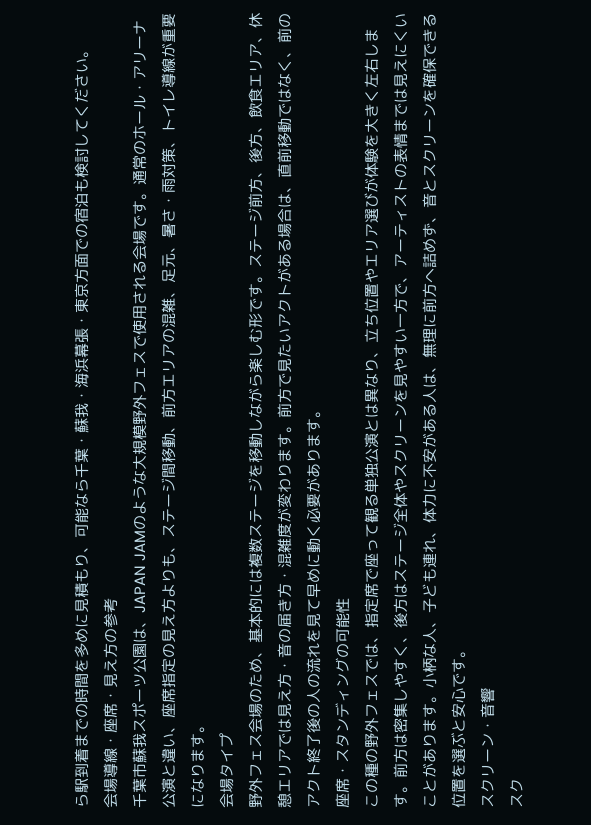ら駅到着までの時間を多めに見積もり、可能なら千葉・蘇我・海浜幕張・東京方面での宿泊も検討してください。
会場導線・座席・見え方の参考
千葉市蘇我スポーツ公園は、JAPAN JAMのような大規模野外フェスで使用される会場です。通常のホール・アリーナ公演と違い、座席指定の見え方よりも、ステージ間移動、前方エリアの混雑、足元、暑さ・雨対策、トイレ導線が重要になります。
会場タイプ
野外フェス会場のため、基本的には複数ステージを移動しながら楽しむ形です。ステージ前方、後方、飲食エリア、休憩エリアでは見え方・音の届き方・混雑度が変わります。前方で見たいアクトがある場合は、直前移動ではなく、前のアクト終了後の人の流れを見て早めに動く必要があります。
座席・スタンディングの可能性
この種の野外フェスでは、指定席で座って観る単独公演とは異なり、立ち位置やエリア選びが体験を大きく左右します。前方は密集しやすく、後方はステージ全体やスクリーンを見やすい一方で、アーティストの表情までは見えにくいことがあります。小柄な人、子ども連れ、体力に不安がある人は、無理に前方へ詰めず、音とスクリーンを確保できる位置を選ぶと安心です。
スクリーン・音響
スク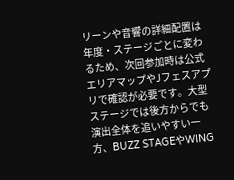リーンや音響の詳細配置は年度・ステージごとに変わるため、次回参加時は公式エリアマップやJフェスアプリで確認が必要です。大型ステージでは後方からでも演出全体を追いやすい一方、BUZZ STAGEやWING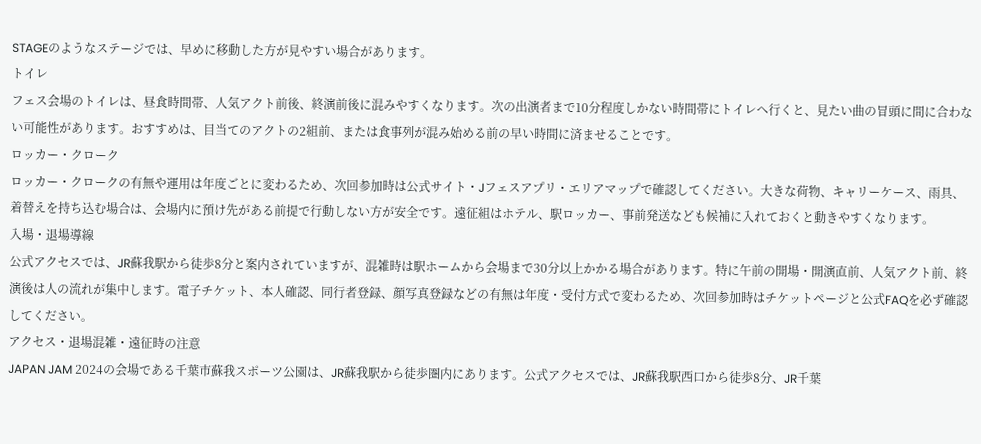STAGEのようなステージでは、早めに移動した方が見やすい場合があります。
トイレ
フェス会場のトイレは、昼食時間帯、人気アクト前後、終演前後に混みやすくなります。次の出演者まで10分程度しかない時間帯にトイレへ行くと、見たい曲の冒頭に間に合わない可能性があります。おすすめは、目当てのアクトの2組前、または食事列が混み始める前の早い時間に済ませることです。
ロッカー・クローク
ロッカー・クロークの有無や運用は年度ごとに変わるため、次回参加時は公式サイト・Jフェスアプリ・エリアマップで確認してください。大きな荷物、キャリーケース、雨具、着替えを持ち込む場合は、会場内に預け先がある前提で行動しない方が安全です。遠征組はホテル、駅ロッカー、事前発送なども候補に入れておくと動きやすくなります。
入場・退場導線
公式アクセスでは、JR蘇我駅から徒歩8分と案内されていますが、混雑時は駅ホームから会場まで30分以上かかる場合があります。特に午前の開場・開演直前、人気アクト前、終演後は人の流れが集中します。電子チケット、本人確認、同行者登録、顔写真登録などの有無は年度・受付方式で変わるため、次回参加時はチケットページと公式FAQを必ず確認してください。
アクセス・退場混雑・遠征時の注意
JAPAN JAM 2024の会場である千葉市蘇我スポーツ公園は、JR蘇我駅から徒歩圏内にあります。公式アクセスでは、JR蘇我駅西口から徒歩8分、JR千葉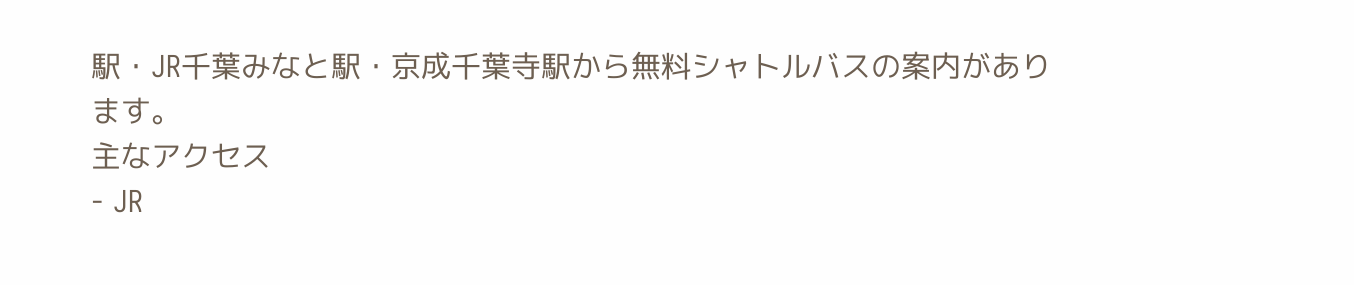駅・JR千葉みなと駅・京成千葉寺駅から無料シャトルバスの案内があります。
主なアクセス
- JR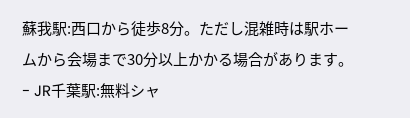蘇我駅:西口から徒歩8分。ただし混雑時は駅ホームから会場まで30分以上かかる場合があります。
- JR千葉駅:無料シャ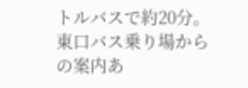トルバスで約20分。東口バス乗り場からの案内あ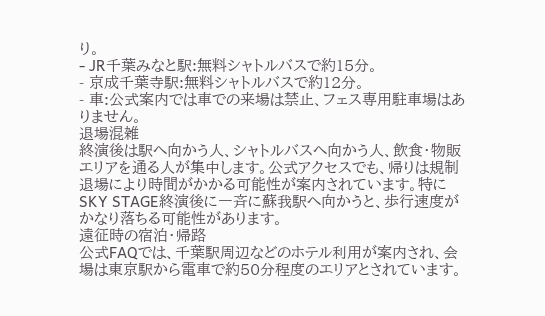り。
- JR千葉みなと駅:無料シャトルバスで約15分。
- 京成千葉寺駅:無料シャトルバスで約12分。
- 車:公式案内では車での来場は禁止、フェス専用駐車場はありません。
退場混雑
終演後は駅へ向かう人、シャトルバスへ向かう人、飲食・物販エリアを通る人が集中します。公式アクセスでも、帰りは規制退場により時間がかかる可能性が案内されています。特にSKY STAGE終演後に一斉に蘇我駅へ向かうと、歩行速度がかなり落ちる可能性があります。
遠征時の宿泊・帰路
公式FAQでは、千葉駅周辺などのホテル利用が案内され、会場は東京駅から電車で約50分程度のエリアとされています。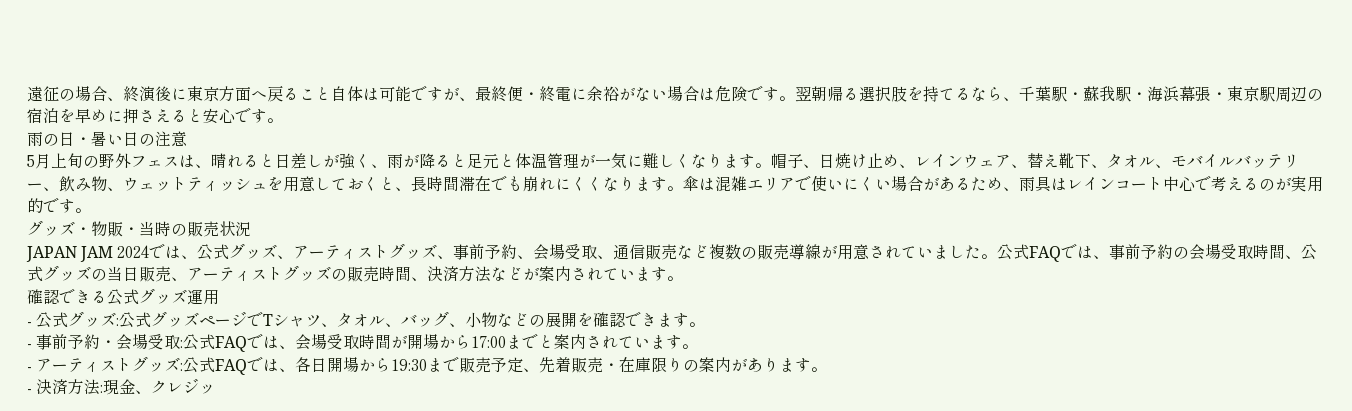遠征の場合、終演後に東京方面へ戻ること自体は可能ですが、最終便・終電に余裕がない場合は危険です。翌朝帰る選択肢を持てるなら、千葉駅・蘇我駅・海浜幕張・東京駅周辺の宿泊を早めに押さえると安心です。
雨の日・暑い日の注意
5月上旬の野外フェスは、晴れると日差しが強く、雨が降ると足元と体温管理が一気に難しくなります。帽子、日焼け止め、レインウェア、替え靴下、タオル、モバイルバッテリー、飲み物、ウェットティッシュを用意しておくと、長時間滞在でも崩れにくくなります。傘は混雑エリアで使いにくい場合があるため、雨具はレインコート中心で考えるのが実用的です。
グッズ・物販・当時の販売状況
JAPAN JAM 2024では、公式グッズ、アーティストグッズ、事前予約、会場受取、通信販売など複数の販売導線が用意されていました。公式FAQでは、事前予約の会場受取時間、公式グッズの当日販売、アーティストグッズの販売時間、決済方法などが案内されています。
確認できる公式グッズ運用
- 公式グッズ:公式グッズページでTシャツ、タオル、バッグ、小物などの展開を確認できます。
- 事前予約・会場受取:公式FAQでは、会場受取時間が開場から17:00までと案内されています。
- アーティストグッズ:公式FAQでは、各日開場から19:30まで販売予定、先着販売・在庫限りの案内があります。
- 決済方法:現金、クレジッ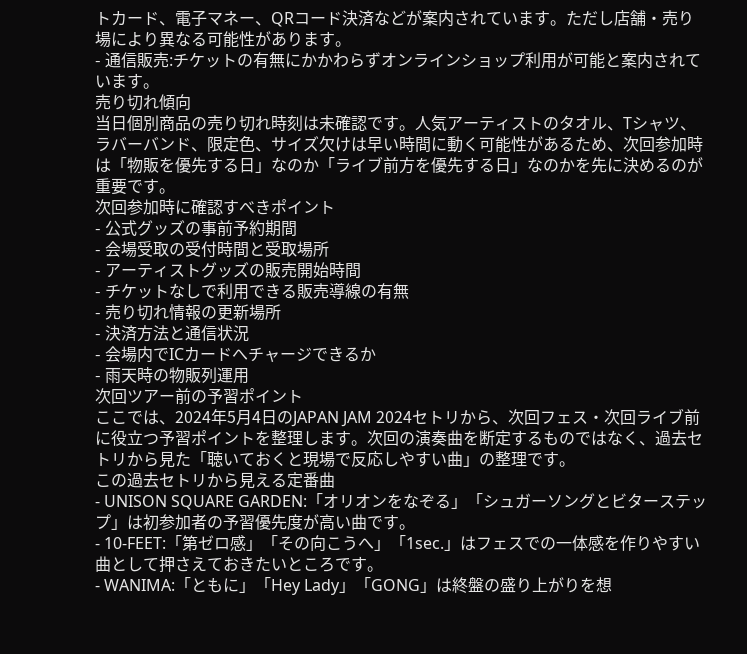トカード、電子マネー、QRコード決済などが案内されています。ただし店舗・売り場により異なる可能性があります。
- 通信販売:チケットの有無にかかわらずオンラインショップ利用が可能と案内されています。
売り切れ傾向
当日個別商品の売り切れ時刻は未確認です。人気アーティストのタオル、Tシャツ、ラバーバンド、限定色、サイズ欠けは早い時間に動く可能性があるため、次回参加時は「物販を優先する日」なのか「ライブ前方を優先する日」なのかを先に決めるのが重要です。
次回参加時に確認すべきポイント
- 公式グッズの事前予約期間
- 会場受取の受付時間と受取場所
- アーティストグッズの販売開始時間
- チケットなしで利用できる販売導線の有無
- 売り切れ情報の更新場所
- 決済方法と通信状況
- 会場内でICカードへチャージできるか
- 雨天時の物販列運用
次回ツアー前の予習ポイント
ここでは、2024年5月4日のJAPAN JAM 2024セトリから、次回フェス・次回ライブ前に役立つ予習ポイントを整理します。次回の演奏曲を断定するものではなく、過去セトリから見た「聴いておくと現場で反応しやすい曲」の整理です。
この過去セトリから見える定番曲
- UNISON SQUARE GARDEN:「オリオンをなぞる」「シュガーソングとビターステップ」は初参加者の予習優先度が高い曲です。
- 10-FEET:「第ゼロ感」「その向こうへ」「1sec.」はフェスでの一体感を作りやすい曲として押さえておきたいところです。
- WANIMA:「ともに」「Hey Lady」「GONG」は終盤の盛り上がりを想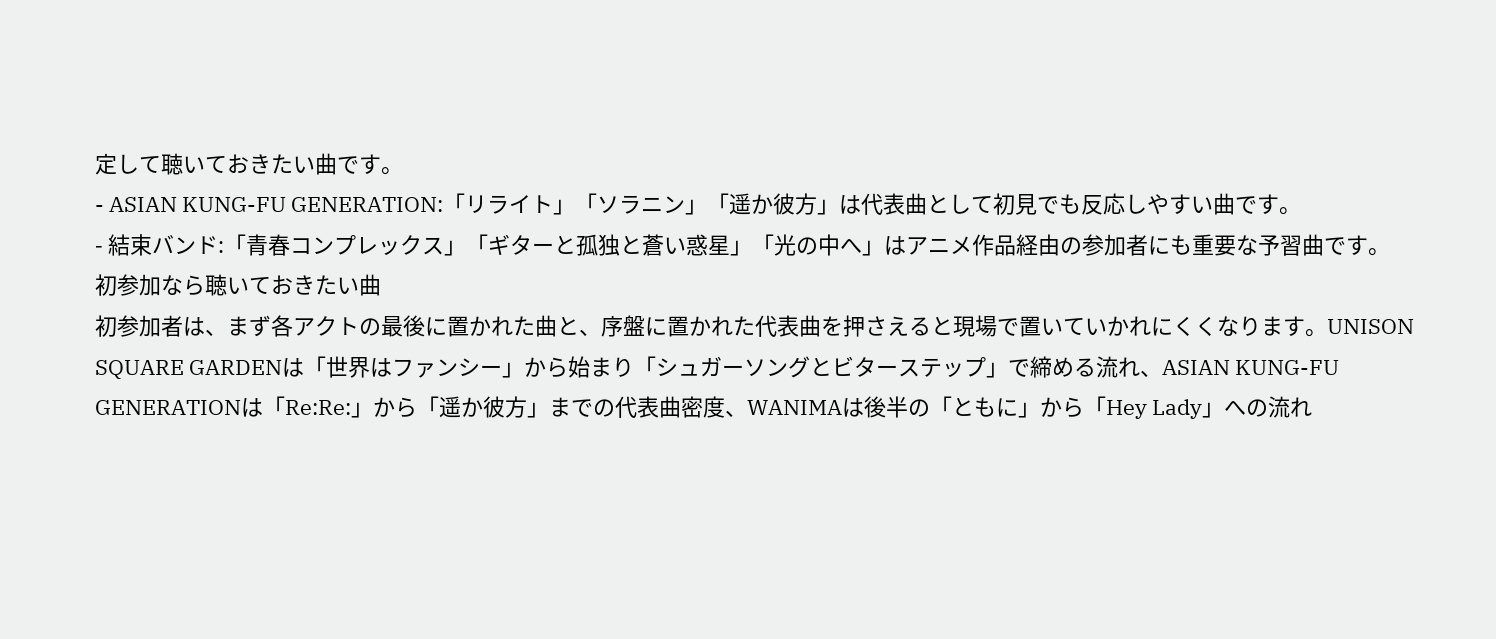定して聴いておきたい曲です。
- ASIAN KUNG-FU GENERATION:「リライト」「ソラニン」「遥か彼方」は代表曲として初見でも反応しやすい曲です。
- 結束バンド:「青春コンプレックス」「ギターと孤独と蒼い惑星」「光の中へ」はアニメ作品経由の参加者にも重要な予習曲です。
初参加なら聴いておきたい曲
初参加者は、まず各アクトの最後に置かれた曲と、序盤に置かれた代表曲を押さえると現場で置いていかれにくくなります。UNISON SQUARE GARDENは「世界はファンシー」から始まり「シュガーソングとビターステップ」で締める流れ、ASIAN KUNG-FU GENERATIONは「Re:Re:」から「遥か彼方」までの代表曲密度、WANIMAは後半の「ともに」から「Hey Lady」への流れ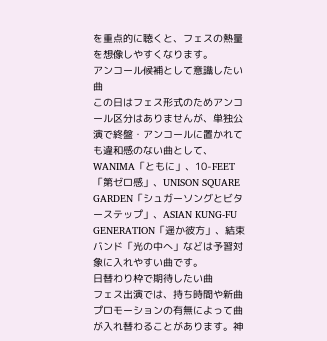を重点的に聴くと、フェスの熱量を想像しやすくなります。
アンコール候補として意識したい曲
この日はフェス形式のためアンコール区分はありませんが、単独公演で終盤・アンコールに置かれても違和感のない曲として、WANIMA「ともに」、10-FEET「第ゼロ感」、UNISON SQUARE GARDEN「シュガーソングとビターステップ」、ASIAN KUNG-FU GENERATION「遥か彼方」、結束バンド「光の中へ」などは予習対象に入れやすい曲です。
日替わり枠で期待したい曲
フェス出演では、持ち時間や新曲プロモーションの有無によって曲が入れ替わることがあります。神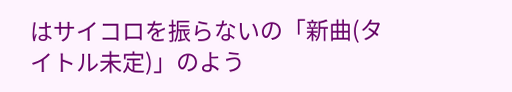はサイコロを振らないの「新曲(タイトル未定)」のよう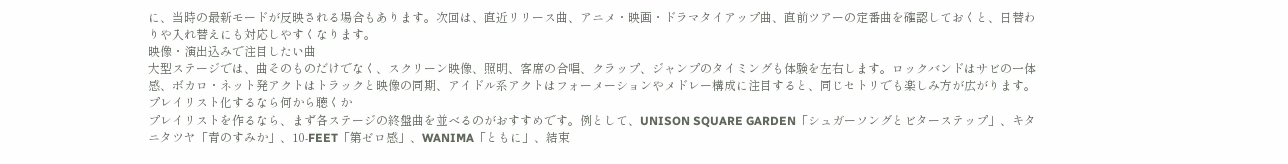に、当時の最新モードが反映される場合もあります。次回は、直近リリース曲、アニメ・映画・ドラマタイアップ曲、直前ツアーの定番曲を確認しておくと、日替わりや入れ替えにも対応しやすくなります。
映像・演出込みで注目したい曲
大型ステージでは、曲そのものだけでなく、スクリーン映像、照明、客席の合唱、クラップ、ジャンプのタイミングも体験を左右します。ロックバンドはサビの一体感、ボカロ・ネット発アクトはトラックと映像の同期、アイドル系アクトはフォーメーションやメドレー構成に注目すると、同じセトリでも楽しみ方が広がります。
プレイリスト化するなら何から聴くか
プレイリストを作るなら、まず各ステージの終盤曲を並べるのがおすすめです。例として、UNISON SQUARE GARDEN「シュガーソングとビターステップ」、キタニタツヤ「青のすみか」、10-FEET「第ゼロ感」、WANIMA「ともに」、結束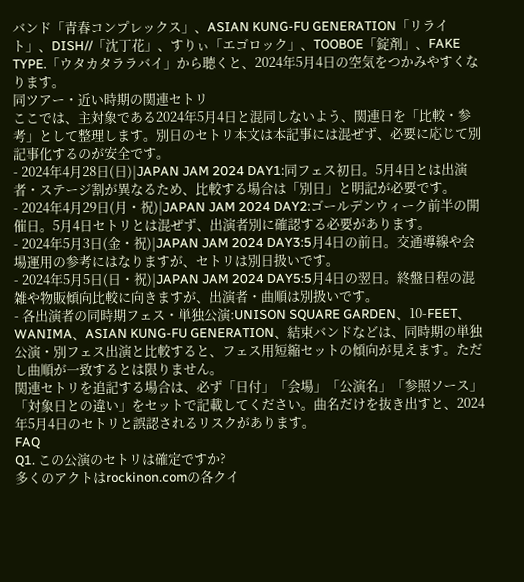バンド「青春コンプレックス」、ASIAN KUNG-FU GENERATION「リライト」、DISH//「沈丁花」、すりぃ「エゴロック」、TOOBOE「錠剤」、FAKE TYPE.「ウタカタララバイ」から聴くと、2024年5月4日の空気をつかみやすくなります。
同ツアー・近い時期の関連セトリ
ここでは、主対象である2024年5月4日と混同しないよう、関連日を「比較・参考」として整理します。別日のセトリ本文は本記事には混ぜず、必要に応じて別記事化するのが安全です。
- 2024年4月28日(日)|JAPAN JAM 2024 DAY1:同フェス初日。5月4日とは出演者・ステージ割が異なるため、比較する場合は「別日」と明記が必要です。
- 2024年4月29日(月・祝)|JAPAN JAM 2024 DAY2:ゴールデンウィーク前半の開催日。5月4日セトリとは混ぜず、出演者別に確認する必要があります。
- 2024年5月3日(金・祝)|JAPAN JAM 2024 DAY3:5月4日の前日。交通導線や会場運用の参考にはなりますが、セトリは別日扱いです。
- 2024年5月5日(日・祝)|JAPAN JAM 2024 DAY5:5月4日の翌日。終盤日程の混雑や物販傾向比較に向きますが、出演者・曲順は別扱いです。
- 各出演者の同時期フェス・単独公演:UNISON SQUARE GARDEN、10-FEET、WANIMA、ASIAN KUNG-FU GENERATION、結束バンドなどは、同時期の単独公演・別フェス出演と比較すると、フェス用短縮セットの傾向が見えます。ただし曲順が一致するとは限りません。
関連セトリを追記する場合は、必ず「日付」「会場」「公演名」「参照ソース」「対象日との違い」をセットで記載してください。曲名だけを抜き出すと、2024年5月4日のセトリと誤認されるリスクがあります。
FAQ
Q1. この公演のセトリは確定ですか?
多くのアクトはrockinon.comの各クイ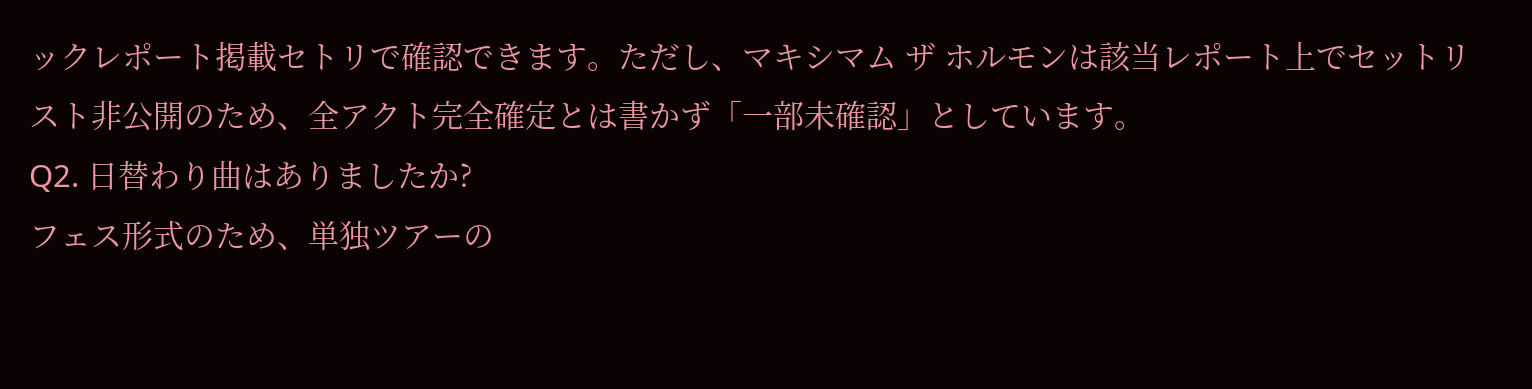ックレポート掲載セトリで確認できます。ただし、マキシマム ザ ホルモンは該当レポート上でセットリスト非公開のため、全アクト完全確定とは書かず「一部未確認」としています。
Q2. 日替わり曲はありましたか?
フェス形式のため、単独ツアーの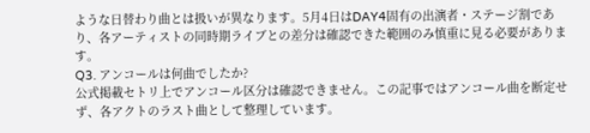ような日替わり曲とは扱いが異なります。5月4日はDAY4固有の出演者・ステージ割であり、各アーティストの同時期ライブとの差分は確認できた範囲のみ慎重に見る必要があります。
Q3. アンコールは何曲でしたか?
公式掲載セトリ上でアンコール区分は確認できません。この記事ではアンコール曲を断定せず、各アクトのラスト曲として整理しています。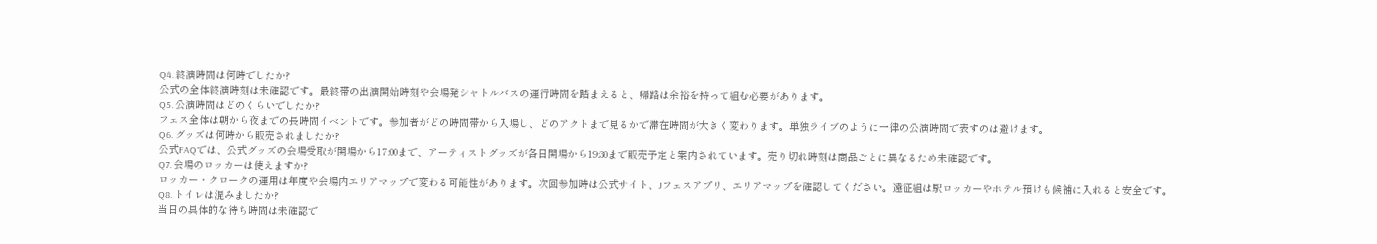Q4. 終演時間は何時でしたか?
公式の全体終演時刻は未確認です。最終帯の出演開始時刻や会場発シャトルバスの運行時間を踏まえると、帰路は余裕を持って組む必要があります。
Q5. 公演時間はどのくらいでしたか?
フェス全体は朝から夜までの長時間イベントです。参加者がどの時間帯から入場し、どのアクトまで見るかで滞在時間が大きく変わります。単独ライブのように一律の公演時間で表すのは避けます。
Q6. グッズは何時から販売されましたか?
公式FAQでは、公式グッズの会場受取が開場から17:00まで、アーティストグッズが各日開場から19:30まで販売予定と案内されています。売り切れ時刻は商品ごとに異なるため未確認です。
Q7. 会場のロッカーは使えますか?
ロッカー・クロークの運用は年度や会場内エリアマップで変わる可能性があります。次回参加時は公式サイト、Jフェスアプリ、エリアマップを確認してください。遠征組は駅ロッカーやホテル預けも候補に入れると安全です。
Q8. トイレは混みましたか?
当日の具体的な待ち時間は未確認で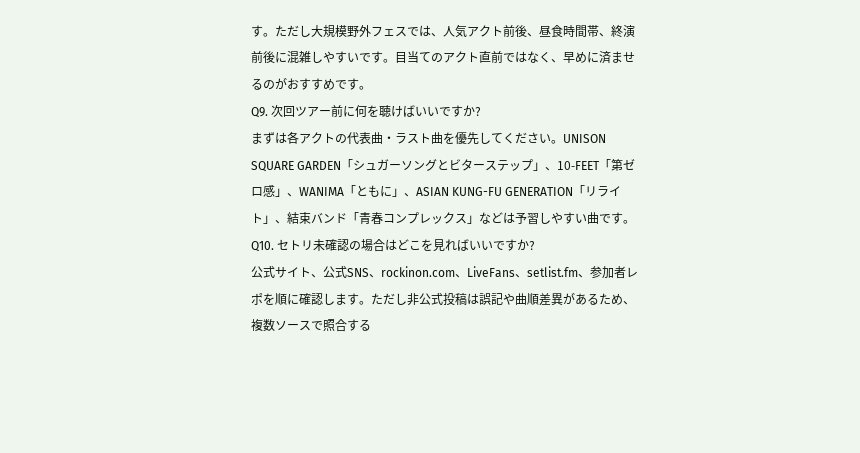す。ただし大規模野外フェスでは、人気アクト前後、昼食時間帯、終演前後に混雑しやすいです。目当てのアクト直前ではなく、早めに済ませるのがおすすめです。
Q9. 次回ツアー前に何を聴けばいいですか?
まずは各アクトの代表曲・ラスト曲を優先してください。UNISON SQUARE GARDEN「シュガーソングとビターステップ」、10-FEET「第ゼロ感」、WANIMA「ともに」、ASIAN KUNG-FU GENERATION「リライト」、結束バンド「青春コンプレックス」などは予習しやすい曲です。
Q10. セトリ未確認の場合はどこを見ればいいですか?
公式サイト、公式SNS、rockinon.com、LiveFans、setlist.fm、参加者レポを順に確認します。ただし非公式投稿は誤記や曲順差異があるため、複数ソースで照合する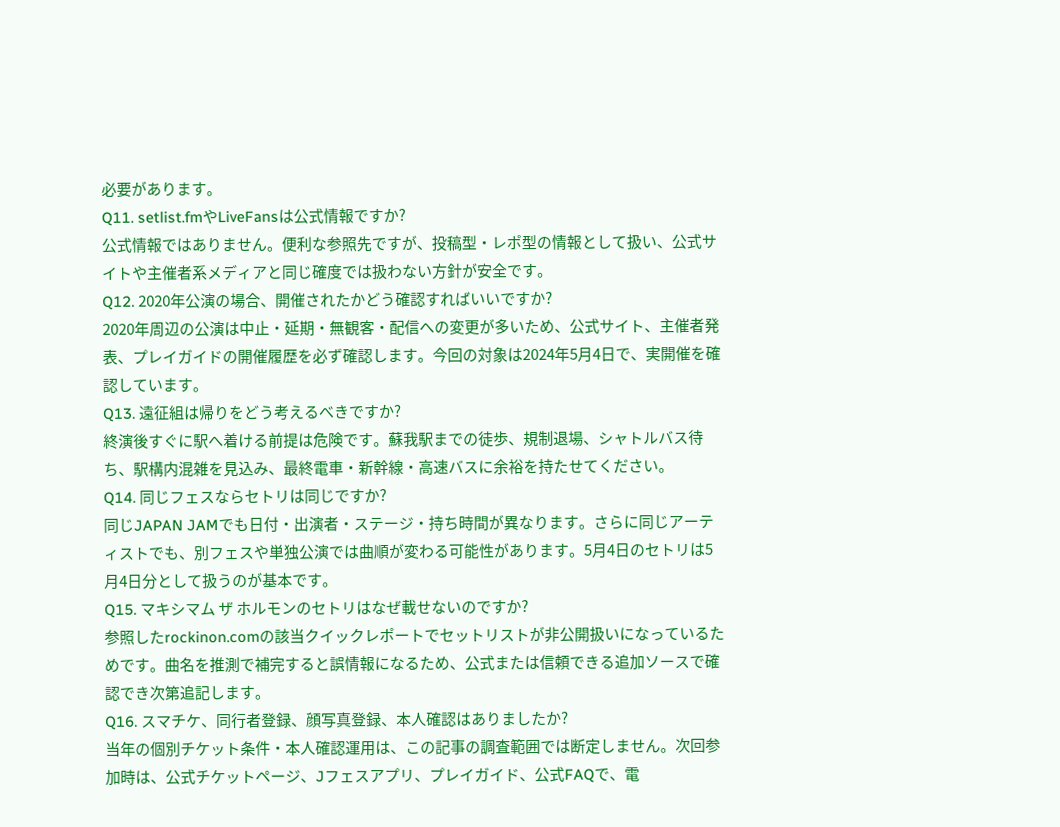必要があります。
Q11. setlist.fmやLiveFansは公式情報ですか?
公式情報ではありません。便利な参照先ですが、投稿型・レポ型の情報として扱い、公式サイトや主催者系メディアと同じ確度では扱わない方針が安全です。
Q12. 2020年公演の場合、開催されたかどう確認すればいいですか?
2020年周辺の公演は中止・延期・無観客・配信への変更が多いため、公式サイト、主催者発表、プレイガイドの開催履歴を必ず確認します。今回の対象は2024年5月4日で、実開催を確認しています。
Q13. 遠征組は帰りをどう考えるべきですか?
終演後すぐに駅へ着ける前提は危険です。蘇我駅までの徒歩、規制退場、シャトルバス待ち、駅構内混雑を見込み、最終電車・新幹線・高速バスに余裕を持たせてください。
Q14. 同じフェスならセトリは同じですか?
同じJAPAN JAMでも日付・出演者・ステージ・持ち時間が異なります。さらに同じアーティストでも、別フェスや単独公演では曲順が変わる可能性があります。5月4日のセトリは5月4日分として扱うのが基本です。
Q15. マキシマム ザ ホルモンのセトリはなぜ載せないのですか?
参照したrockinon.comの該当クイックレポートでセットリストが非公開扱いになっているためです。曲名を推測で補完すると誤情報になるため、公式または信頼できる追加ソースで確認でき次第追記します。
Q16. スマチケ、同行者登録、顔写真登録、本人確認はありましたか?
当年の個別チケット条件・本人確認運用は、この記事の調査範囲では断定しません。次回参加時は、公式チケットページ、Jフェスアプリ、プレイガイド、公式FAQで、電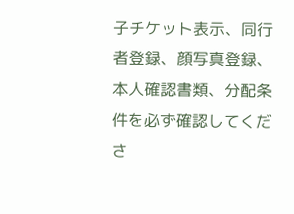子チケット表示、同行者登録、顔写真登録、本人確認書類、分配条件を必ず確認してくださ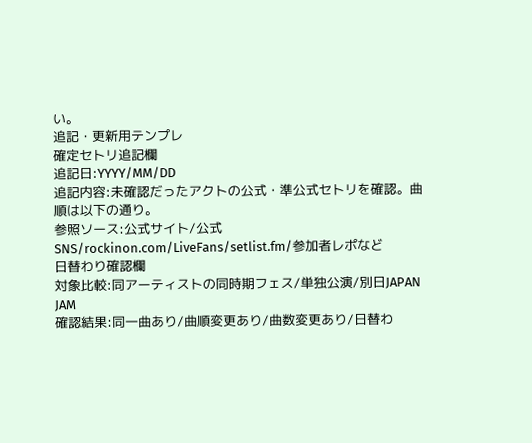い。
追記・更新用テンプレ
確定セトリ追記欄
追記日:YYYY/MM/DD
追記内容:未確認だったアクトの公式・準公式セトリを確認。曲順は以下の通り。
参照ソース:公式サイト/公式SNS/rockinon.com/LiveFans/setlist.fm/参加者レポなど
日替わり確認欄
対象比較:同アーティストの同時期フェス/単独公演/別日JAPAN JAM
確認結果:同一曲あり/曲順変更あり/曲数変更あり/日替わ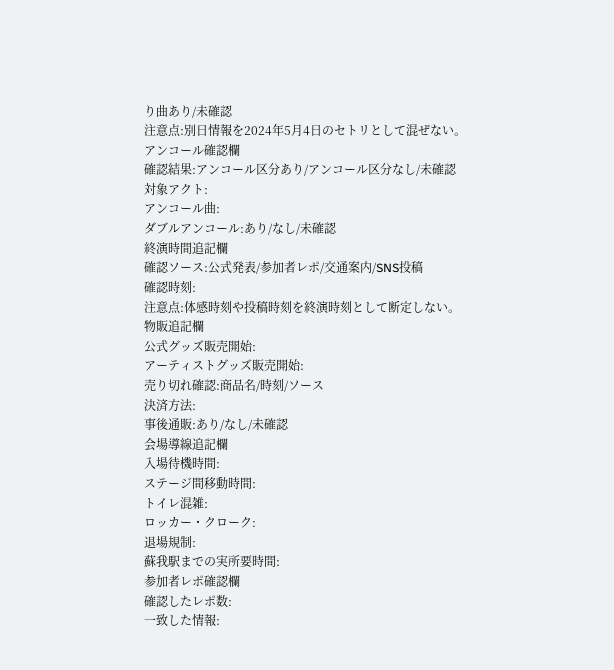り曲あり/未確認
注意点:別日情報を2024年5月4日のセトリとして混ぜない。
アンコール確認欄
確認結果:アンコール区分あり/アンコール区分なし/未確認
対象アクト:
アンコール曲:
ダブルアンコール:あり/なし/未確認
終演時間追記欄
確認ソース:公式発表/参加者レポ/交通案内/SNS投稿
確認時刻:
注意点:体感時刻や投稿時刻を終演時刻として断定しない。
物販追記欄
公式グッズ販売開始:
アーティストグッズ販売開始:
売り切れ確認:商品名/時刻/ソース
決済方法:
事後通販:あり/なし/未確認
会場導線追記欄
入場待機時間:
ステージ間移動時間:
トイレ混雑:
ロッカー・クローク:
退場規制:
蘇我駅までの実所要時間:
参加者レポ確認欄
確認したレポ数:
一致した情報: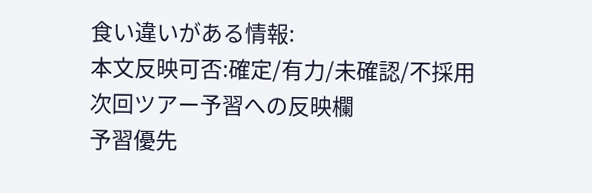食い違いがある情報:
本文反映可否:確定/有力/未確認/不採用
次回ツアー予習への反映欄
予習優先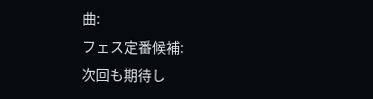曲:
フェス定番候補:
次回も期待し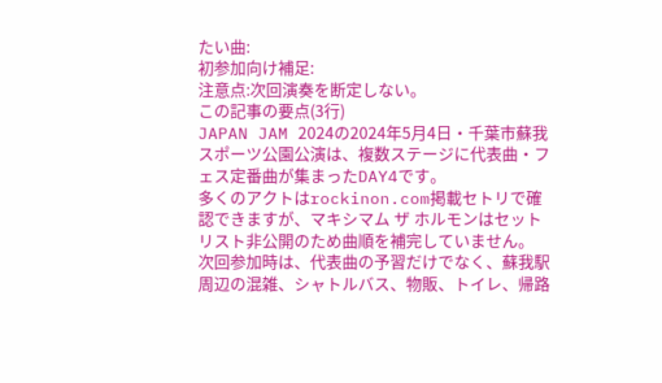たい曲:
初参加向け補足:
注意点:次回演奏を断定しない。
この記事の要点(3行)
JAPAN JAM 2024の2024年5月4日・千葉市蘇我スポーツ公園公演は、複数ステージに代表曲・フェス定番曲が集まったDAY4です。
多くのアクトはrockinon.com掲載セトリで確認できますが、マキシマム ザ ホルモンはセットリスト非公開のため曲順を補完していません。
次回参加時は、代表曲の予習だけでなく、蘇我駅周辺の混雑、シャトルバス、物販、トイレ、帰路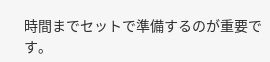時間までセットで準備するのが重要です。